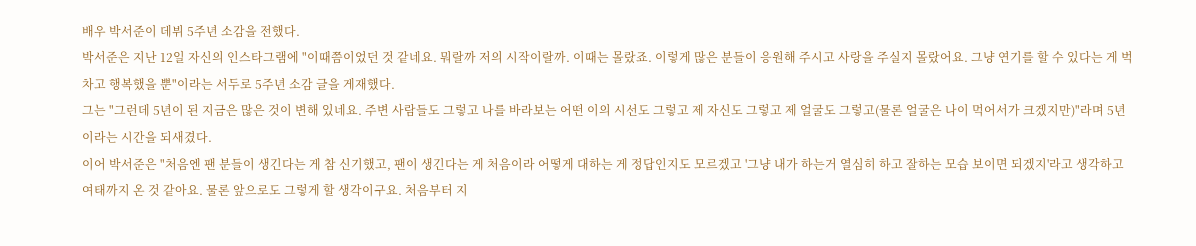배우 박서준이 데뷔 5주년 소감을 전했다.
박서준은 지난 12일 자신의 인스타그램에 "이때쯤이었던 것 같네요. 뭐랄까 저의 시작이랄까. 이때는 몰랐죠. 이렇게 많은 분들이 응원해 주시고 사랑을 주실지 몰랐어요. 그냥 연기를 할 수 있다는 게 벅차고 행복했을 뿐"이라는 서두로 5주년 소감 글을 게재했다.
그는 "그런데 5년이 된 지금은 많은 것이 변해 있네요. 주변 사람들도 그렇고 나를 바라보는 어떤 이의 시선도 그렇고 제 자신도 그렇고 제 얼굴도 그렇고(물론 얼굴은 나이 먹어서가 크겠지만)"라며 5년이라는 시간을 되새겼다.
이어 박서준은 "처음엔 팬 분들이 생긴다는 게 참 신기했고, 팬이 생긴다는 게 처음이라 어떻게 대하는 게 정답인지도 모르겠고 '그냥 내가 하는거 열심히 하고 잘하는 모습 보이면 되겠지'라고 생각하고 여태까지 온 것 같아요. 물론 앞으로도 그렇게 할 생각이구요. 처음부터 지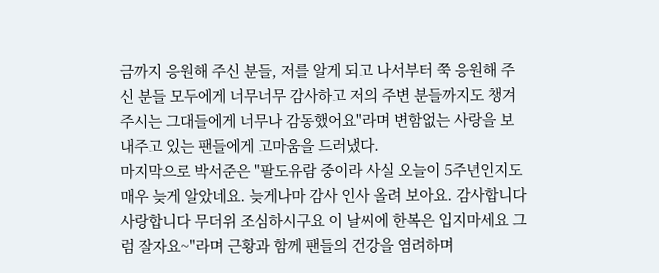금까지 응원해 주신 분들, 저를 알게 되고 나서부터 쭉 응원해 주신 분들 모두에게 너무너무 감사하고 저의 주변 분들까지도 챙겨주시는 그대들에게 너무나 감동했어요"라며 변함없는 사랑을 보내주고 있는 팬들에게 고마움을 드러냈다.
마지막으로 박서준은 "팔도유람 중이라 사실 오늘이 5주년인지도 매우 늦게 알았네요. 늦게나마 감사 인사 올려 보아요. 감사합니다 사랑합니다 무더위 조심하시구요 이 날씨에 한복은 입지마세요 그럼 잘자요~"라며 근황과 함께 팬들의 건강을 염려하며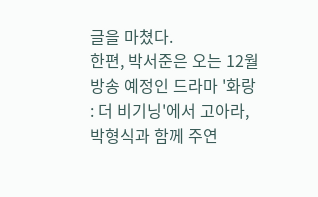글을 마쳤다.
한편, 박서준은 오는 12월 방송 예정인 드라마 '화랑 : 더 비기닝'에서 고아라, 박형식과 함께 주연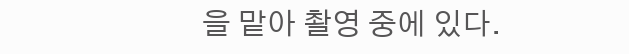을 맡아 촬영 중에 있다.